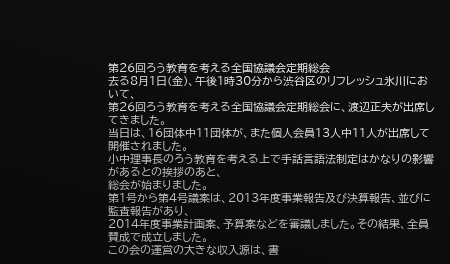第26回ろう教育を考える全国協議会定期総会
去る8月1日(金)、午後1時30分から渋谷区のリフレッシュ氷川において、
第26回ろう教育を考える全国協議会定期総会に、渡辺正夫が出席してきました。
当日は、16団体中11団体が、また個人会員13人中11人が出席して開催されました。
小中理事長のろう教育を考える上で手話言語法制定はかなりの影響があるとの挨拶のあと、
総会が始まりました。
第1号から第4号議案は、2013年度事業報告及び決算報告、並びに監査報告があり、
2014年度事業計画案、予算案などを審議しました。その結果、全員賛成で成立しました。
この会の運営の大きな収入源は、書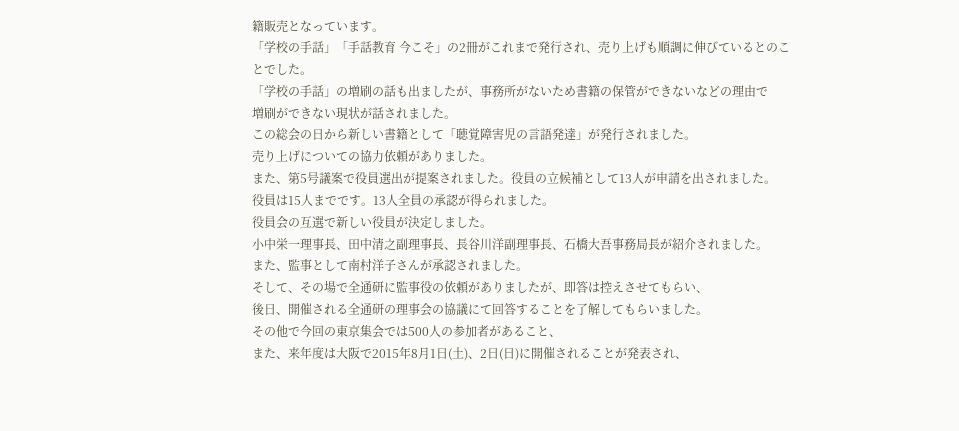籍販売となっています。
「学校の手話」「手話教育 今こそ」の2冊がこれまで発行され、売り上げも順調に伸びているとのことでした。
「学校の手話」の増刷の話も出ましたが、事務所がないため書籍の保管ができないなどの理由で
増刷ができない現状が話されました。
この総会の日から新しい書籍として「聴覚障害児の言語発達」が発行されました。
売り上げについての協力依頼がありました。
また、第5号議案で役員選出が提案されました。役員の立候補として13人が申請を出されました。
役員は15人までです。13人全員の承認が得られました。
役員会の互選で新しい役員が決定しました。
小中栄一理事長、田中清之副理事長、長谷川洋副理事長、石橋大吾事務局長が紹介されました。
また、監事として南村洋子さんが承認されました。
そして、その場で全通研に監事役の依頼がありましたが、即答は控えさせてもらい、
後日、開催される全通研の理事会の協議にて回答することを了解してもらいました。
その他で今回の東京集会では500人の参加者があること、
また、来年度は大阪で2015年8月1日(土)、2日(日)に開催されることが発表され、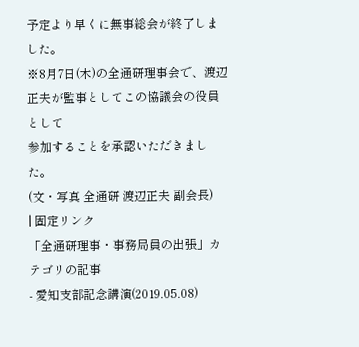予定より早くに無事総会が終了しました。
※8月7日(木)の全通研理事会で、渡辺正夫が監事としてこの協議会の役員として
参加することを承認いただきました。
(文・写真 全通研 渡辺正夫 副会長)
| 固定リンク
「全通研理事・事務局員の出張」カテゴリの記事
- 愛知支部記念講演(2019.05.08)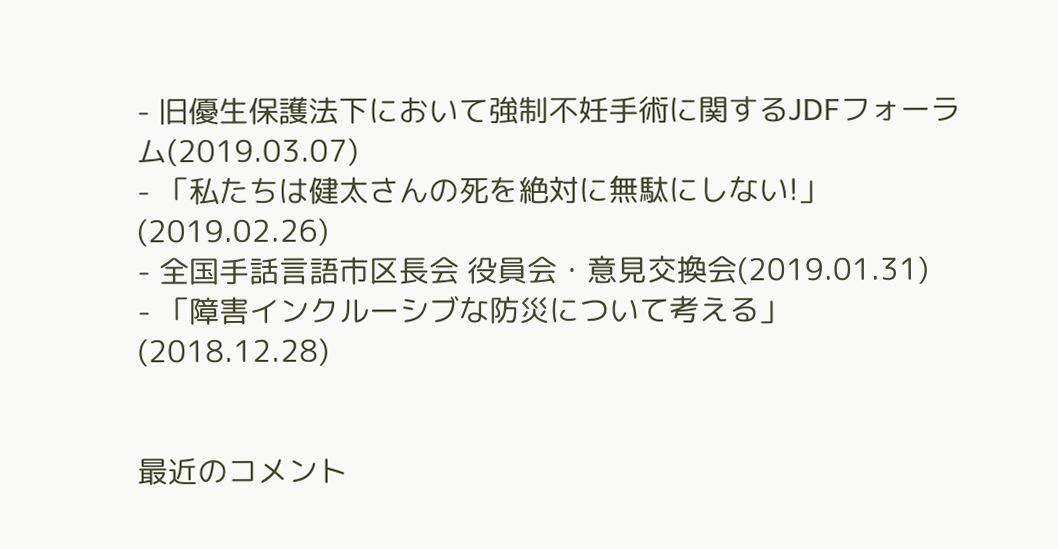- 旧優生保護法下において強制不妊手術に関するJDFフォーラム(2019.03.07)
- 「私たちは健太さんの死を絶対に無駄にしない!」(2019.02.26)
- 全国手話言語市区長会 役員会・意見交換会(2019.01.31)
- 「障害インクルーシブな防災について考える」(2018.12.28)


最近のコメント